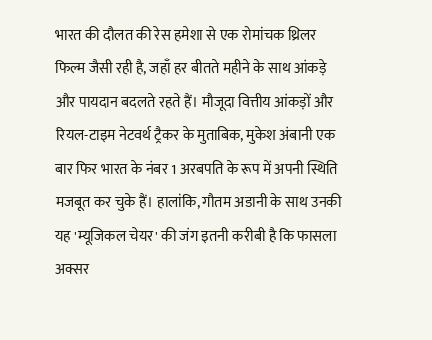भारत की दौलत की रेस हमेशा से एक रोमांचक थ्रिलर फिल्म जैसी रही है, जहाँ हर बीतते महीने के साथ आंकड़े और पायदान बदलते रहते हैं। मौजूदा वित्तीय आंकड़ों और रियल-टाइम नेटवर्थ ट्रैकर के मुताबिक, मुकेश अंबानी एक बार फिर भारत के नंबर 1 अरबपति के रूप में अपनी स्थिति मजबूत कर चुके हैं। हालांकि, गौतम अडानी के साथ उनकी यह 'म्यूजिकल चेयर' की जंग इतनी करीबी है कि फासला अक्सर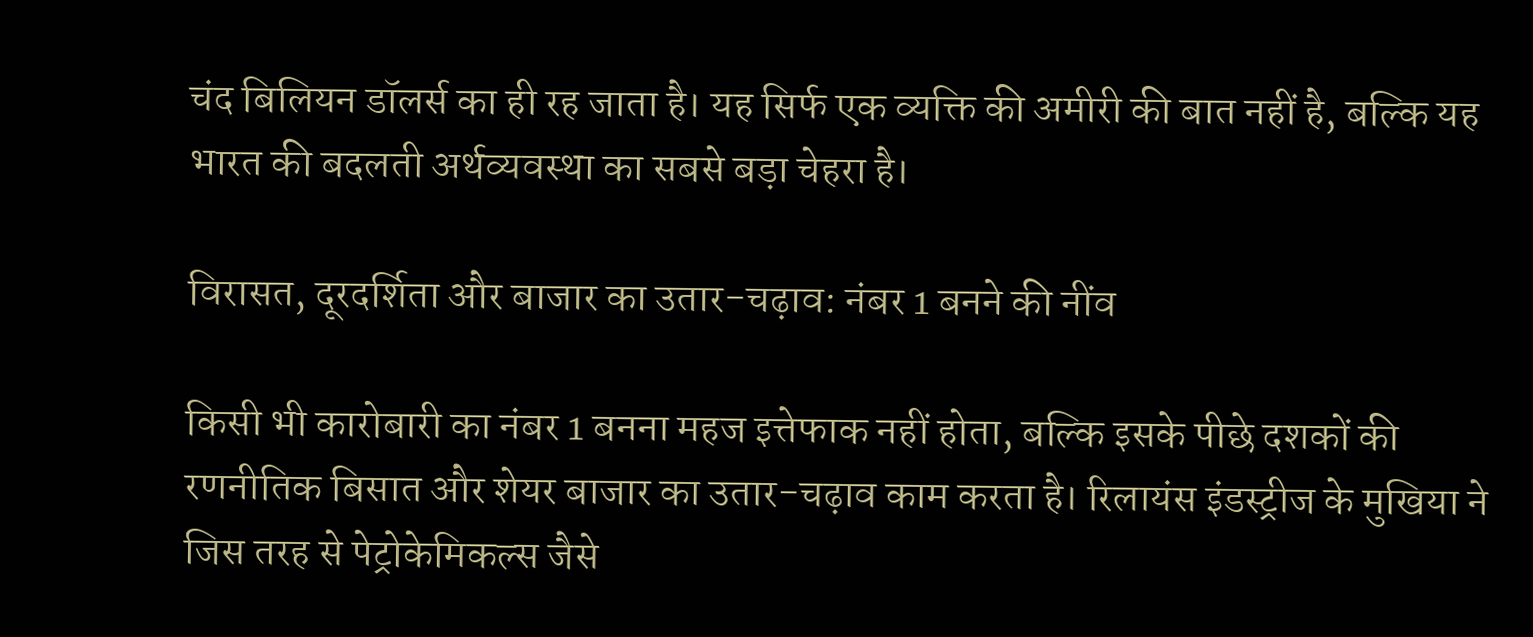चंद बिलियन डॉलर्स का ही रह जाता है। यह सिर्फ एक व्यक्ति की अमीरी की बात नहीं है, बल्कि यह भारत की बदलती अर्थव्यवस्था का सबसे बड़ा चेहरा है।

विरासत, दूरदर्शिता और बाजार का उतार-चढ़ाव: नंबर 1 बनने की नींव

किसी भी कारोबारी का नंबर 1 बनना महज इत्तेफाक नहीं होता, बल्कि इसके पीछे दशकों की रणनीतिक बिसात और शेयर बाजार का उतार-चढ़ाव काम करता है। रिलायंस इंडस्ट्रीज के मुखिया ने जिस तरह से पेट्रोकेमिकल्स जैसे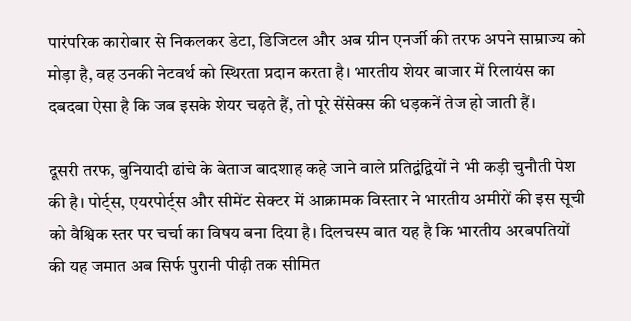पारंपरिक कारोबार से निकलकर डेटा, डिजिटल और अब ग्रीन एनर्जी की तरफ अपने साम्राज्य को मोड़ा है, वह उनकी नेटवर्थ को स्थिरता प्रदान करता है। भारतीय शेयर बाजार में रिलायंस का दबदबा ऐसा है कि जब इसके शेयर चढ़ते हैं, तो पूरे सेंसेक्स की धड़कनें तेज हो जाती हैं।

दूसरी तरफ, बुनियादी ढांचे के बेताज बादशाह कहे जाने वाले प्रतिद्वंद्वियों ने भी कड़ी चुनौती पेश की है। पोर्ट्स, एयरपोर्ट्स और सीमेंट सेक्टर में आक्रामक विस्तार ने भारतीय अमीरों की इस सूची को वैश्विक स्तर पर चर्चा का विषय बना दिया है। दिलचस्प बात यह है कि भारतीय अरबपतियों की यह जमात अब सिर्फ पुरानी पीढ़ी तक सीमित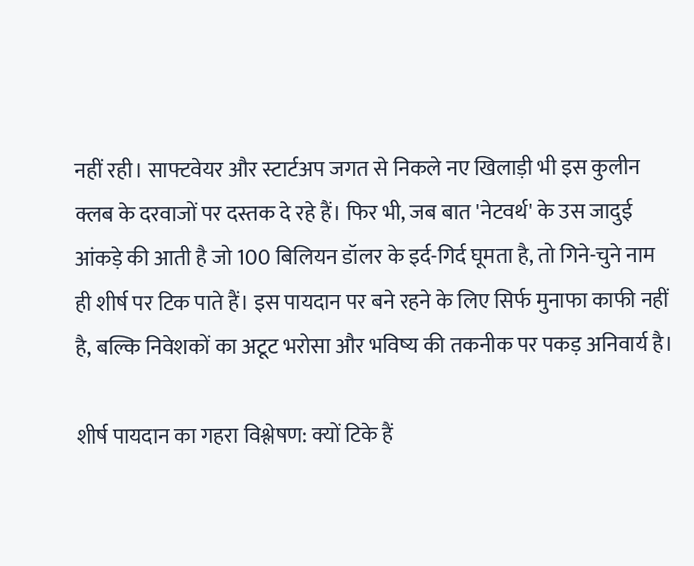नहीं रही। साफ्टवेयर और स्टार्टअप जगत से निकले नए खिलाड़ी भी इस कुलीन क्लब के दरवाजों पर दस्तक दे रहे हैं। फिर भी, जब बात 'नेटवर्थ' के उस जादुई आंकड़े की आती है जो 100 बिलियन डॉलर के इर्द-गिर्द घूमता है, तो गिने-चुने नाम ही शीर्ष पर टिक पाते हैं। इस पायदान पर बने रहने के लिए सिर्फ मुनाफा काफी नहीं है, बल्कि निवेशकों का अटूट भरोसा और भविष्य की तकनीक पर पकड़ अनिवार्य है।

शीर्ष पायदान का गहरा विश्लेषण: क्यों टिके हैं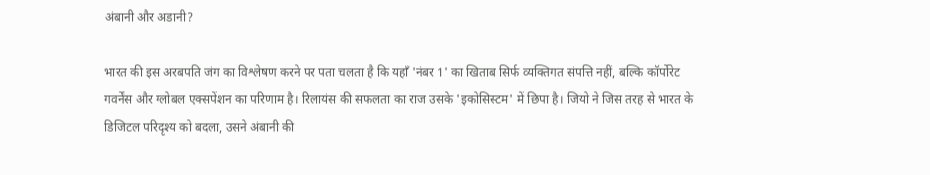अंबानी और अडानी?

भारत की इस अरबपति जंग का विश्लेषण करने पर पता चलता है कि यहाँ 'नंबर 1' का खिताब सिर्फ व्यक्तिगत संपत्ति नहीं, बल्कि कॉर्पोरेट गवर्नेंस और ग्लोबल एक्सपेंशन का परिणाम है। रिलायंस की सफलता का राज उसके 'इकोसिस्टम' में छिपा है। जियो ने जिस तरह से भारत के डिजिटल परिदृश्य को बदला, उसने अंबानी की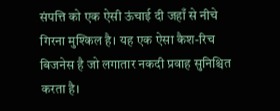संपत्ति को एक ऐसी ऊंचाई दी जहाँ से नीचे गिरना मुश्किल है। यह एक ऐसा कैश-रिच बिजनेस है जो लगातार नकदी प्रवाह सुनिश्चित करता है।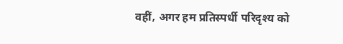वहीं, अगर हम प्रतिस्पर्धी परिदृश्य को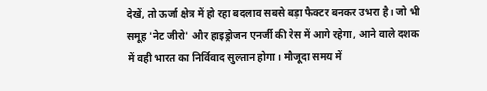देखें, तो ऊर्जा क्षेत्र में हो रहा बदलाव सबसे बड़ा फैक्टर बनकर उभरा है। जो भी समूह 'नेट जीरो' और हाइड्रोजन एनर्जी की रेस में आगे रहेगा, आने वाले दशक में वही भारत का निर्विवाद सुल्तान होगा। मौजूदा समय में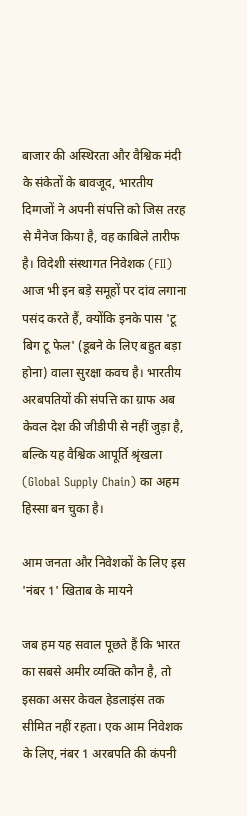बाजार की अस्थिरता और वैश्विक मंदी के संकेतों के बावजूद, भारतीय दिग्गजों ने अपनी संपत्ति को जिस तरह से मैनेज किया है, वह काबिले तारीफ है। विदेशी संस्थागत निवेशक (FII) आज भी इन बड़े समूहों पर दांव लगाना पसंद करते हैं, क्योंकि इनके पास 'टू बिग टू फेल' (डूबने के लिए बहुत बड़ा होना) वाला सुरक्षा कवच है। भारतीय अरबपतियों की संपत्ति का ग्राफ अब केवल देश की जीडीपी से नहीं जुड़ा है, बल्कि यह वैश्विक आपूर्ति श्रृंखला (Global Supply Chain) का अहम हिस्सा बन चुका है।

आम जनता और निवेशकों के लिए इस 'नंबर 1' खिताब के मायने

जब हम यह सवाल पूछते हैं कि भारत का सबसे अमीर व्यक्ति कौन है, तो इसका असर केवल हेडलाइंस तक सीमित नहीं रहता। एक आम निवेशक के लिए, नंबर 1 अरबपति की कंपनी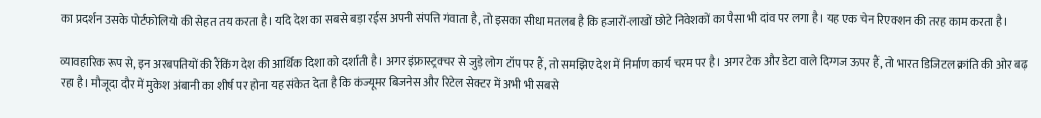का प्रदर्शन उसके पोर्टफोलियो की सेहत तय करता है। यदि देश का सबसे बड़ा रईस अपनी संपत्ति गंवाता है, तो इसका सीधा मतलब है कि हजारों-लाखों छोटे निवेशकों का पैसा भी दांव पर लगा है। यह एक चेन रिएक्शन की तरह काम करता है।

व्यावहारिक रूप से, इन अरबपतियों की रैंकिंग देश की आर्थिक दिशा को दर्शाती है। अगर इंफ्रास्ट्रक्चर से जुड़े लोग टॉप पर हैं, तो समझिए देश में निर्माण कार्य चरम पर है। अगर टेक और डेटा वाले दिग्गज ऊपर हैं, तो भारत डिजिटल क्रांति की ओर बढ़ रहा है। मौजूदा दौर में मुकेश अंबानी का शीर्ष पर होना यह संकेत देता है कि कंज्यूमर बिजनेस और रिटेल सेक्टर में अभी भी सबसे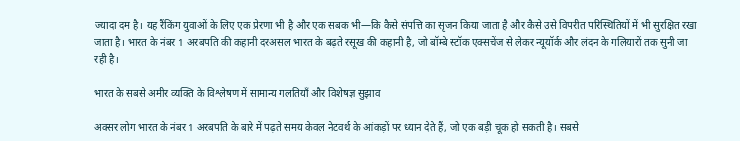ज्यादा दम है। यह रैंकिंग युवाओं के लिए एक प्रेरणा भी है और एक सबक भी—कि कैसे संपत्ति का सृजन किया जाता है और कैसे उसे विपरीत परिस्थितियों में भी सुरक्षित रखा जाता है। भारत के नंबर 1 अरबपति की कहानी दरअसल भारत के बढ़ते रसूख की कहानी है, जो बॉम्बे स्टॉक एक्सचेंज से लेकर न्यूयॉर्क और लंदन के गलियारों तक सुनी जा रही है।

भारत के सबसे अमीर व्यक्ति के विश्लेषण में सामान्य गलतियाँ और विशेषज्ञ सुझाव

अक्सर लोग भारत के नंबर 1 अरबपति के बारे में पढ़ते समय केवल नेटवर्थ के आंकड़ों पर ध्यान देते हैं, जो एक बड़ी चूक हो सकती है। सबसे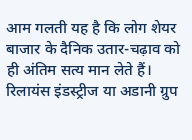आम गलती यह है कि लोग शेयर बाजार के दैनिक उतार-चढ़ाव को ही अंतिम सत्य मान लेते हैं। रिलायंस इंडस्ट्रीज या अडानी ग्रुप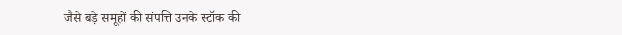जैसे बड़े समूहों की संपत्ति उनके स्टॉक की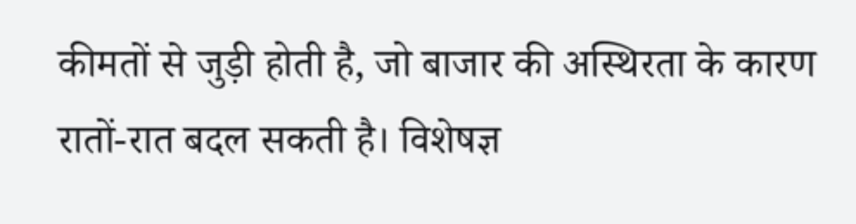कीमतों से जुड़ी होती है, जो बाजार की अस्थिरता के कारण रातों-रात बदल सकती है। विशेषज्ञ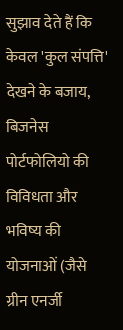सुझाव देते हैं कि केवल 'कुल संपत्ति' देखने के बजाय, बिजनेस पोर्टफोलियो की विविधता और भविष्य की योजनाओं (जैसे ग्रीन एनर्जी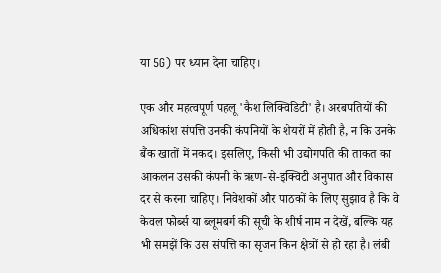या 5G) पर ध्यान देना चाहिए।

एक और महत्वपूर्ण पहलू 'कैश लिक्विडिटी' है। अरबपतियों की अधिकांश संपत्ति उनकी कंपनियों के शेयरों में होती है, न कि उनके बैंक खातों में नकद। इसलिए, किसी भी उद्योगपति की ताकत का आकलन उसकी कंपनी के ऋण-से-इक्विटी अनुपात और विकास दर से करना चाहिए। निवेशकों और पाठकों के लिए सुझाव है कि वे केवल फोर्ब्स या ब्लूमबर्ग की सूची के शीर्ष नाम न देखें, बल्कि यह भी समझें कि उस संपत्ति का सृजन किन क्षेत्रों से हो रहा है। लंबी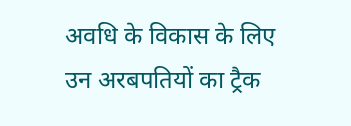अवधि के विकास के लिए उन अरबपतियों का ट्रैक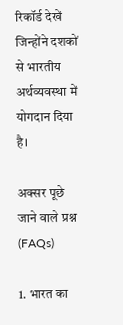रिकॉर्ड देखें जिन्होंने दशकों से भारतीय अर्थव्यवस्था में योगदान दिया है।

अक्सर पूछे जाने वाले प्रश्न (FAQs)

1. भारत का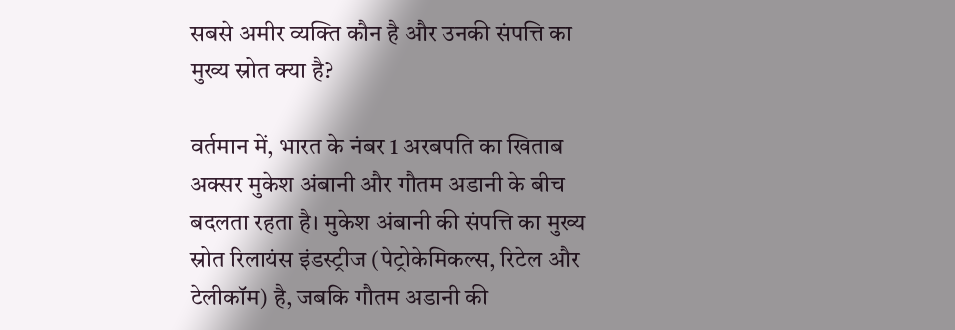सबसे अमीर व्यक्ति कौन है और उनकी संपत्ति का मुख्य स्रोत क्या है?

वर्तमान में, भारत के नंबर 1 अरबपति का खिताब अक्सर मुकेश अंबानी और गौतम अडानी के बीच बदलता रहता है। मुकेश अंबानी की संपत्ति का मुख्य स्रोत रिलायंस इंडस्ट्रीज (पेट्रोकेमिकल्स, रिटेल और टेलीकॉम) है, जबकि गौतम अडानी की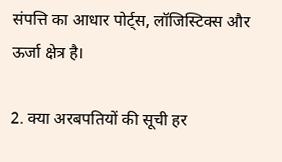संपत्ति का आधार पोर्ट्स, लॉजिस्टिक्स और ऊर्जा क्षेत्र है।

2. क्या अरबपतियों की सूची हर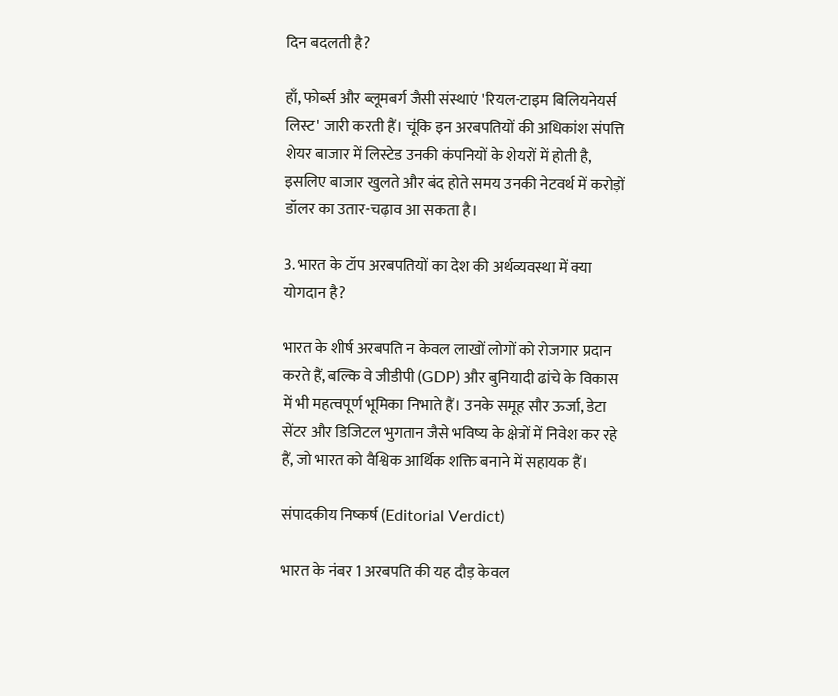दिन बदलती है?

हाँ, फोर्ब्स और ब्लूमबर्ग जैसी संस्थाएं 'रियल-टाइम बिलियनेयर्स लिस्ट' जारी करती हैं। चूंकि इन अरबपतियों की अधिकांश संपत्ति शेयर बाजार में लिस्टेड उनकी कंपनियों के शेयरों में होती है, इसलिए बाजार खुलते और बंद होते समय उनकी नेटवर्थ में करोड़ों डॉलर का उतार-चढ़ाव आ सकता है।

3. भारत के टॉप अरबपतियों का देश की अर्थव्यवस्था में क्या योगदान है?

भारत के शीर्ष अरबपति न केवल लाखों लोगों को रोजगार प्रदान करते हैं, बल्कि वे जीडीपी (GDP) और बुनियादी ढांचे के विकास में भी महत्वपूर्ण भूमिका निभाते हैं। उनके समूह सौर ऊर्जा, डेटा सेंटर और डिजिटल भुगतान जैसे भविष्य के क्षेत्रों में निवेश कर रहे हैं, जो भारत को वैश्विक आर्थिक शक्ति बनाने में सहायक हैं।

संपादकीय निष्कर्ष (Editorial Verdict)

भारत के नंबर 1 अरबपति की यह दौड़ केवल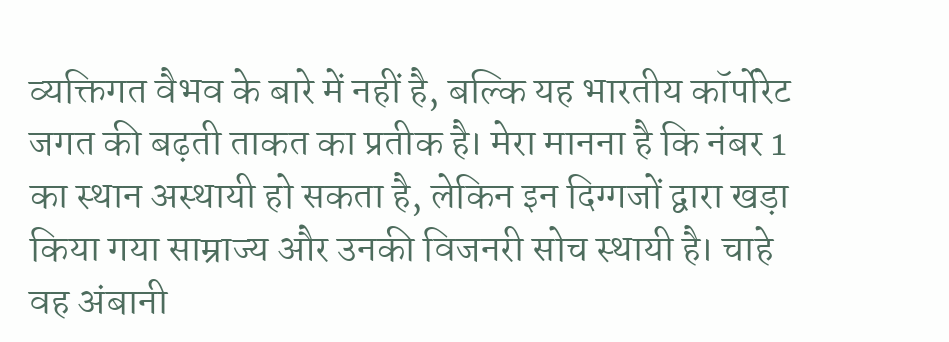व्यक्तिगत वैभव के बारे में नहीं है, बल्कि यह भारतीय कॉर्पोरेट जगत की बढ़ती ताकत का प्रतीक है। मेरा मानना है कि नंबर 1 का स्थान अस्थायी हो सकता है, लेकिन इन दिग्गजों द्वारा खड़ा किया गया साम्राज्य और उनकी विजनरी सोच स्थायी है। चाहे वह अंबानी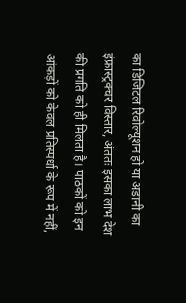का डिजिटल रिवोल्यूशन हो या अडानी का इंफ्रास्ट्रक्चर विस्तार, अंततः इसका लाभ देश की प्रगति को ही मिलता है। पाठकों को इन आंकड़ों को केवल प्रतिस्पर्धा के रूप में नहीं,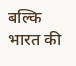बल्कि भारत की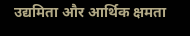उद्यमिता और आर्थिक क्षमता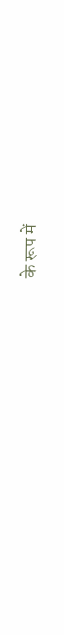के रूप में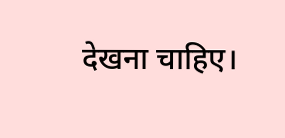देखना चाहिए।